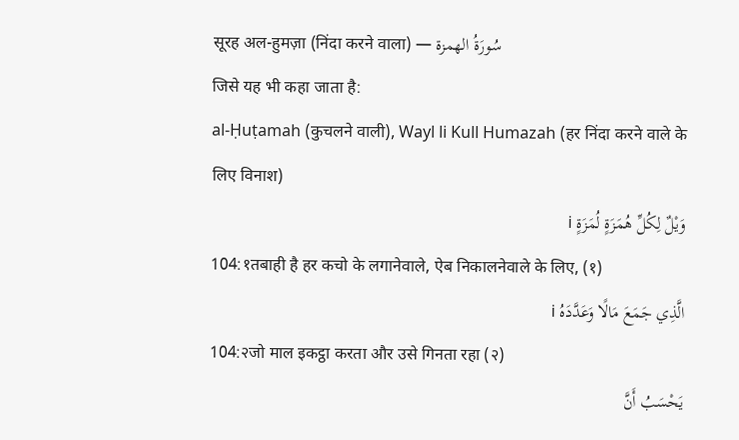सूरह अल-हुमज़ा (निंदा करने वाला) — سُورَةُ الهمزة
जिसे यह भी कहा जाता है:
al-Ḥuṭamah (कुचलने वाली), Wayl li Kull Humazah (हर निंदा करने वाले के लिए विनाश)
وَيْلٌ لِكُلِّ هُمَزَةٍ لُمَزَةٍ i
104:१तबाही है हर कचो के लगानेवाले, ऐब निकालनेवाले के लिए, (१)
الَّذِي جَمَعَ مَالًا وَعَدَّدَهُ i
104:२जो माल इकट्ठा करता और उसे गिनता रहा (२)
يَحْسَبُ أَنَّ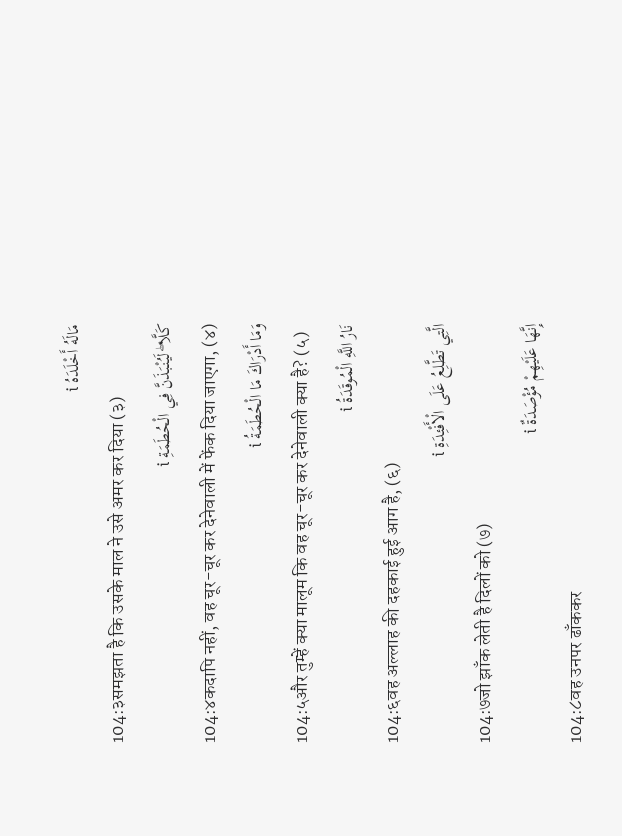مَالَهُ أَخْلَدَهُ i
104:३समझता है कि उसके माल ने उसे अमर कर दिया (३)
كَلَّا ۖ لَيُنْبَذَنَّ فِي الْحُطَمَةِ i
104:४कदापि नहीं, वह चूर-चूर कर देनेवाली में फेंक दिया जाएगा, (४)
وَمَا أَدْرَاكَ مَا الْحُطَمَةُ i
104:५और तुम्हें क्या मालूम कि वह चूर-चूर कर देनेवाली क्या है? (५)
نَارُ اللَّهِ الْمُوقَدَةُ i
104:६वह अल्लाह की दहकाई हुई आग है, (६)
الَّتِي تَطَّلِعُ عَلَى الْأَفْئِدَةِ i
104:७जो झाँक लेती है दिलों को (७)
إِنَّهَا عَلَيْهِمْ مُؤْصَدَةٌ i
104:८वह उनपर ढाँककर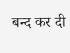बन्द कर दी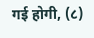गई होगी, (८)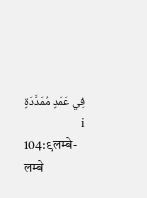فِي عَمَدٍ مُمَدَّدَةٍ i
104:९लम्बे-लम्बे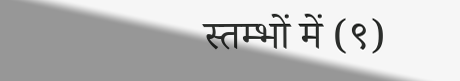स्तम्भों में (९)